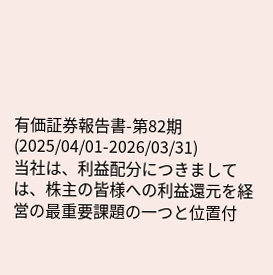有価証券報告書-第82期(2025/04/01-2026/03/31)
当社は、利益配分につきましては、株主の皆様への利益還元を経営の最重要課題の一つと位置付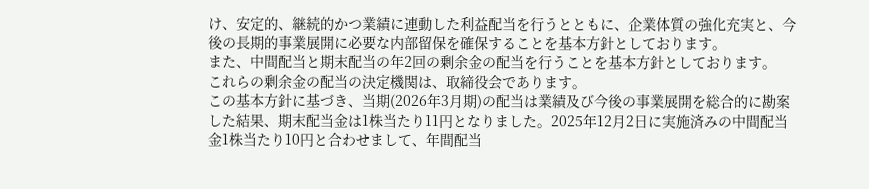け、安定的、継続的かつ業績に連動した利益配当を行うとともに、企業体質の強化充実と、今後の長期的事業展開に必要な内部留保を確保することを基本方針としております。
また、中間配当と期末配当の年2回の剰余金の配当を行うことを基本方針としております。
これらの剰余金の配当の決定機関は、取締役会であります。
この基本方針に基づき、当期(2026年3月期)の配当は業績及び今後の事業展開を総合的に勘案した結果、期末配当金は1株当たり11円となりました。2025年12月2日に実施済みの中間配当金1株当たり10円と合わせまして、年間配当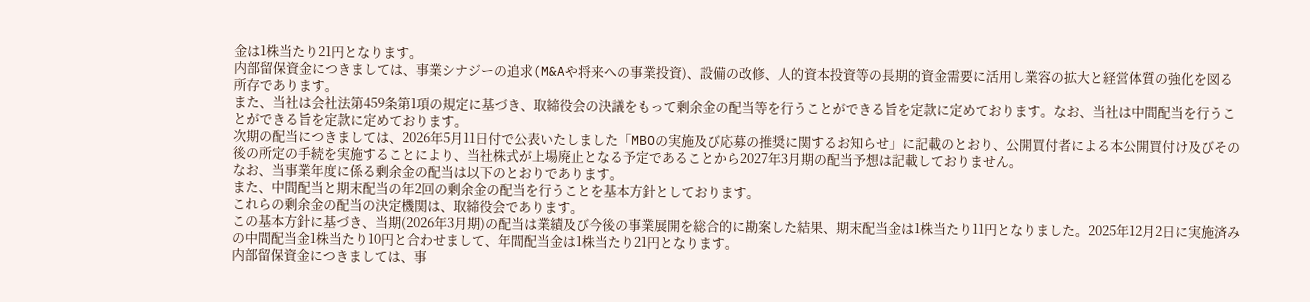金は1株当たり21円となります。
内部留保資金につきましては、事業シナジーの追求(M&Aや将来への事業投資)、設備の改修、人的資本投資等の長期的資金需要に活用し業容の拡大と経営体質の強化を図る所存であります。
また、当社は会社法第459条第1項の規定に基づき、取締役会の決議をもって剰余金の配当等を行うことができる旨を定款に定めております。なお、当社は中間配当を行うことができる旨を定款に定めております。
次期の配当につきましては、2026年5月11日付で公表いたしました「MBOの実施及び応募の推奨に関するお知らせ」に記載のとおり、公開買付者による本公開買付け及びその後の所定の手続を実施することにより、当社株式が上場廃止となる予定であることから2027年3月期の配当予想は記載しておりません。
なお、当事業年度に係る剰余金の配当は以下のとおりであります。
また、中間配当と期末配当の年2回の剰余金の配当を行うことを基本方針としております。
これらの剰余金の配当の決定機関は、取締役会であります。
この基本方針に基づき、当期(2026年3月期)の配当は業績及び今後の事業展開を総合的に勘案した結果、期末配当金は1株当たり11円となりました。2025年12月2日に実施済みの中間配当金1株当たり10円と合わせまして、年間配当金は1株当たり21円となります。
内部留保資金につきましては、事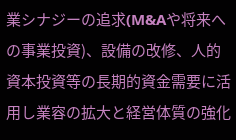業シナジーの追求(M&Aや将来への事業投資)、設備の改修、人的資本投資等の長期的資金需要に活用し業容の拡大と経営体質の強化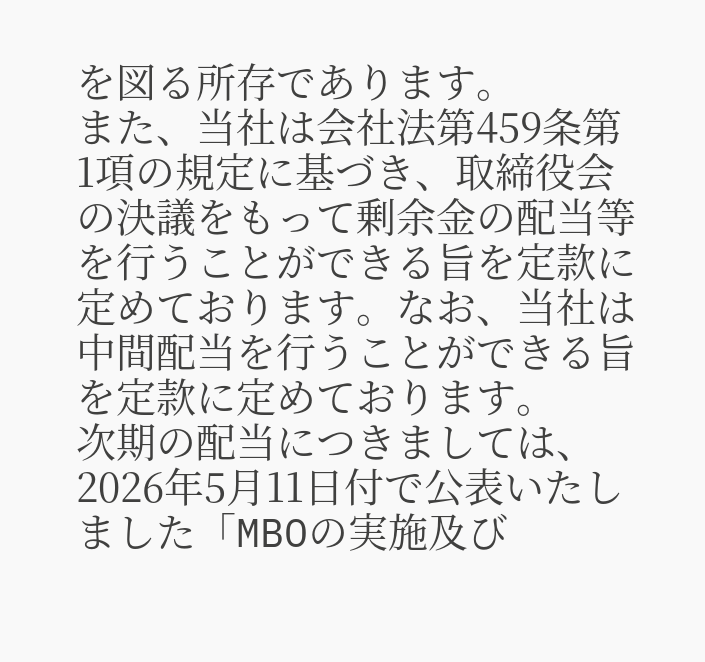を図る所存であります。
また、当社は会社法第459条第1項の規定に基づき、取締役会の決議をもって剰余金の配当等を行うことができる旨を定款に定めております。なお、当社は中間配当を行うことができる旨を定款に定めております。
次期の配当につきましては、2026年5月11日付で公表いたしました「MBOの実施及び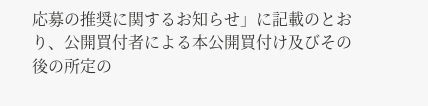応募の推奨に関するお知らせ」に記載のとおり、公開買付者による本公開買付け及びその後の所定の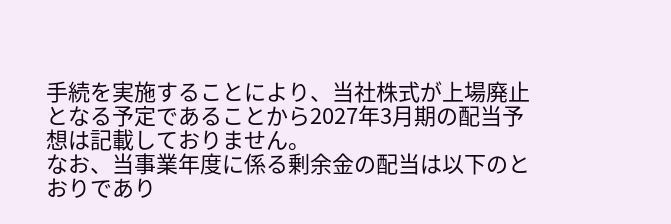手続を実施することにより、当社株式が上場廃止となる予定であることから2027年3月期の配当予想は記載しておりません。
なお、当事業年度に係る剰余金の配当は以下のとおりであり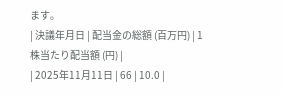ます。
| 決議年月日 | 配当金の総額 (百万円) | 1株当たり配当額 (円) |
| 2025年11月11日 | 66 | 10.0 |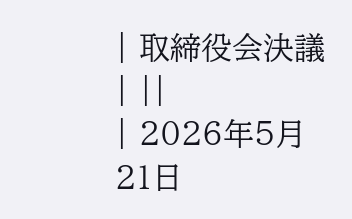| 取締役会決議 | ||
| 2026年5月21日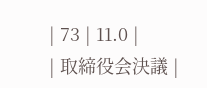| 73 | 11.0 |
| 取締役会決議 |